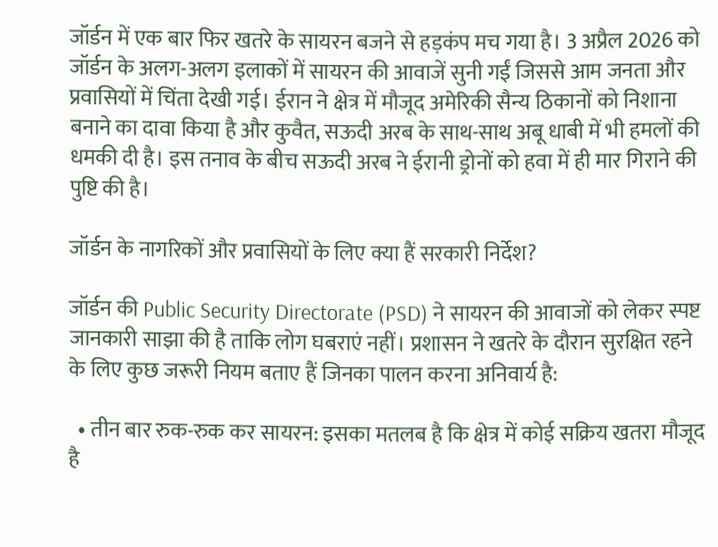जॉर्डन में एक बार फिर खतरे के सायरन बजने से हड़कंप मच गया है। 3 अप्रैल 2026 को जॉर्डन के अलग-अलग इलाकों में सायरन की आवाजें सुनी गईं जिससे आम जनता और प्रवासियों में चिंता देखी गई। ईरान ने क्षेत्र में मौजूद अमेरिकी सैन्य ठिकानों को निशाना बनाने का दावा किया है और कुवैत, सऊदी अरब के साथ-साथ अबू धाबी में भी हमलों की धमकी दी है। इस तनाव के बीच सऊदी अरब ने ईरानी ड्रोनों को हवा में ही मार गिराने की पुष्टि की है।

जॉर्डन के नागरिकों और प्रवासियों के लिए क्या हैं सरकारी निर्देश?

जॉर्डन की Public Security Directorate (PSD) ने सायरन की आवाजों को लेकर स्पष्ट जानकारी साझा की है ताकि लोग घबराएं नहीं। प्रशासन ने खतरे के दौरान सुरक्षित रहने के लिए कुछ जरूरी नियम बताए हैं जिनका पालन करना अनिवार्य है:

  • तीन बार रुक-रुक कर सायरन: इसका मतलब है कि क्षेत्र में कोई सक्रिय खतरा मौजूद है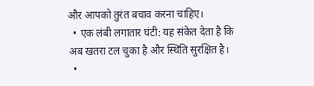और आपको तुरंत बचाव करना चाहिए।
  • एक लंबी लगातार घंटी: यह संकेत देता है कि अब खतरा टल चुका है और स्थिति सुरक्षित है।
  •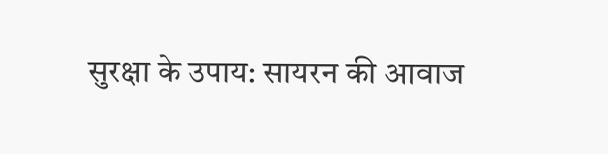सुरक्षा के उपाय: सायरन की आवाज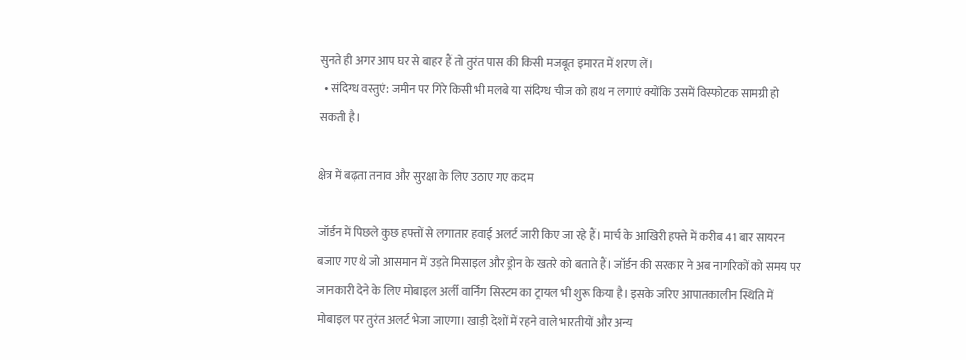सुनते ही अगर आप घर से बाहर हैं तो तुरंत पास की किसी मजबूत इमारत में शरण लें।
  • संदिग्ध वस्तुएं: जमीन पर गिरे किसी भी मलबे या संदिग्ध चीज को हाथ न लगाएं क्योंकि उसमें विस्फोटक सामग्री हो सकती है।

क्षेत्र में बढ़ता तनाव और सुरक्षा के लिए उठाए गए कदम

जॉर्डन में पिछले कुछ हफ्तों से लगातार हवाई अलर्ट जारी किए जा रहे हैं। मार्च के आखिरी हफ्ते में करीब 41 बार सायरन बजाए गए थे जो आसमान में उड़ते मिसाइल और ड्रोन के खतरे को बताते हैं। जॉर्डन की सरकार ने अब नागरिकों को समय पर जानकारी देने के लिए मोबाइल अर्ली वार्निंग सिस्टम का ट्रायल भी शुरू किया है। इसके जरिए आपातकालीन स्थिति में मोबाइल पर तुरंत अलर्ट भेजा जाएगा। खाड़ी देशों में रहने वाले भारतीयों और अन्य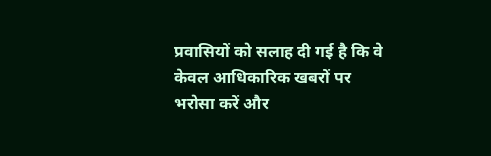प्रवासियों को सलाह दी गई है कि वे केवल आधिकारिक खबरों पर भरोसा करें और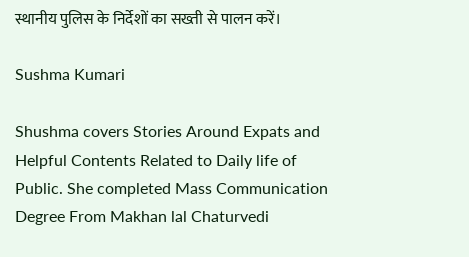स्थानीय पुलिस के निर्देशों का सख्ती से पालन करें।

Sushma Kumari

Shushma covers Stories Around Expats and Helpful Contents Related to Daily life of Public. She completed Mass Communication Degree From Makhan lal Chaturvedi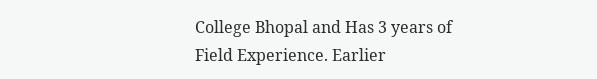College Bhopal and Has 3 years of Field Experience. Earlier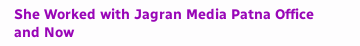She Worked with Jagran Media Patna Office and Now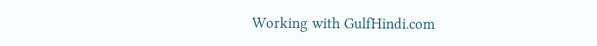Working with GulfHindi.com